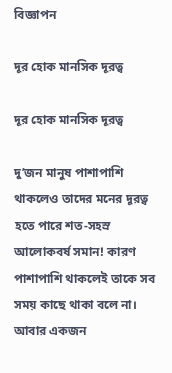বিজ্ঞাপন

দূর হোক মানসিক দূরত্ব

দূর হোক মানসিক দূরত্ব

দু’জন মানুষ পাশাপাশি থাকলেও তাদের মনের দূরত্ব হতে পারে শত-সহস্র আলোকবর্ষ সমান! কারণ পাশাপাশি থাকলেই তাকে সব সময় কাছে থাকা বলে না। আবার একজন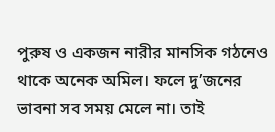পুরুষ ও একজন নারীর মানসিক গঠনেও থাকে অনেক অমিল। ফলে দু’জনের ভাবনা সব সময় মেলে না। তাই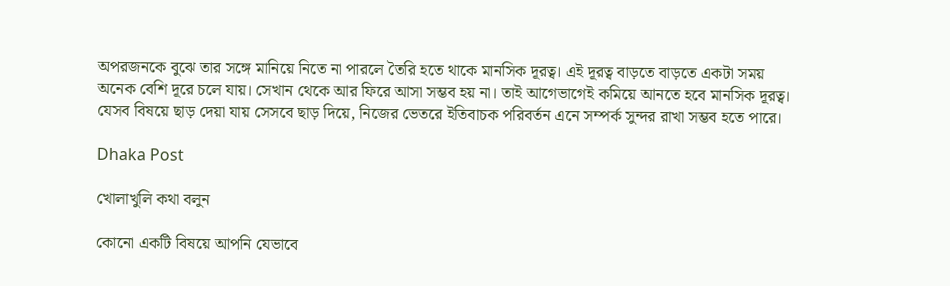অপরজনকে বুঝে তার সঙ্গে মানিয়ে নিতে না পারলে তৈরি হতে থাকে মানসিক দূরত্ব। এই দূরত্ব বাড়তে বাড়তে একটা সময় অনেক বেশি দূরে চলে যায়। সেখান থেকে আর ফিরে আসা সম্ভব হয় না। তাই আগেভাগেই কমিয়ে আনতে হবে মানসিক দূরত্ব। যেসব বিষয়ে ছাড় দেয়া যায় সেসবে ছাড় দিয়ে, নিজের ভেতরে ইতিবাচক পরিবর্তন এনে সম্পর্ক সুন্দর রাখা সম্ভব হতে পারে।

Dhaka Post

খোলাখুলি কথা বলুন

কোনো একটি বিষয়ে আপনি যেভাবে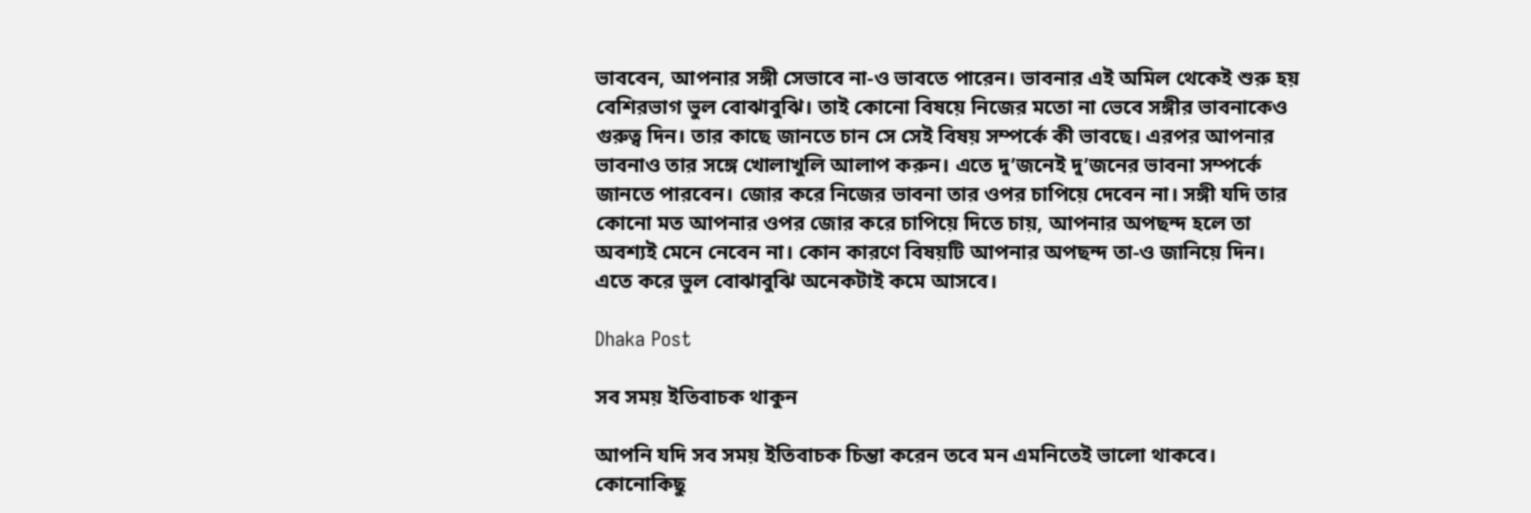ভাববেন, আপনার সঙ্গী সেভাবে না-ও ভাবতে পারেন। ভাবনার এই অমিল থেকেই শুরু হয় বেশিরভাগ ভুল বোঝাবুঝি। তাই কোনো বিষয়ে নিজের মতো না ভেবে সঙ্গীর ভাবনাকেও গুরুত্ব দিন। তার কাছে জানতে চান সে সেই বিষয় সম্পর্কে কী ভাবছে। এরপর আপনার ভাবনাও তার সঙ্গে খোলাখুলি আলাপ করুন। এতে দু’জনেই দু’জনের ভাবনা সম্পর্কে জানতে পারবেন। জোর করে নিজের ভাবনা তার ওপর চাপিয়ে দেবেন না। সঙ্গী যদি তার কোনো মত আপনার ওপর জোর করে চাপিয়ে দিতে চায়, আপনার অপছন্দ হলে তা অবশ্যই মেনে নেবেন না। কোন কারণে বিষয়টি আপনার অপছন্দ তা-ও জানিয়ে দিন। এতে করে ভুল বোঝাবুঝি অনেকটাই কমে আসবে।

Dhaka Post

সব সময় ইতিবাচক থাকুন

আপনি যদি সব সময় ইতিবাচক চিন্তা করেন তবে মন এমনিতেই ভালো থাকবে। কোনোকিছু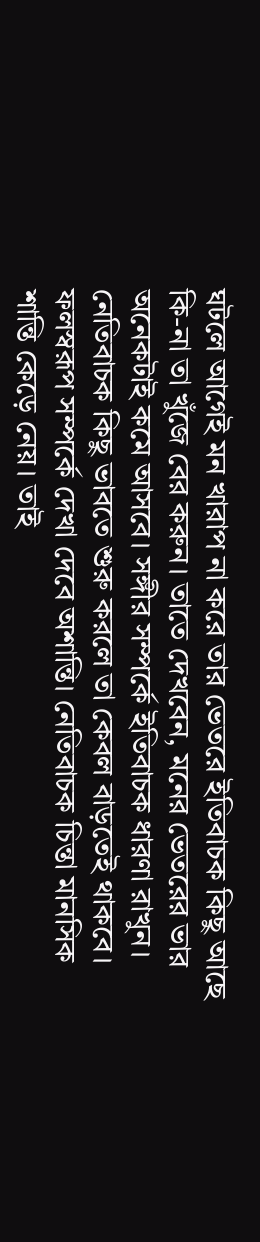ঘটলে আগেই মন খারাপ না করে তার ভেতরে ইতিবাচক কিছু আছে কি-না তা খুঁজে বের করুন। তাতে দেখবেন, মনের ভেতরের ভার অনেকটাই কমে আসবে। সঙ্গীর সম্পর্কে ইতিবাচক ধারণা রাখুন। নেতিবাচক কিছু ভাবতে শুরু করলে তা কেবল বাড়তেই থাকবে। ফলস্বরূপ সম্পর্কে দেখা দেবে অশান্তি। নেতিবাচক চিন্তা মানসিক শান্তি কেড়ে নেয়। তাই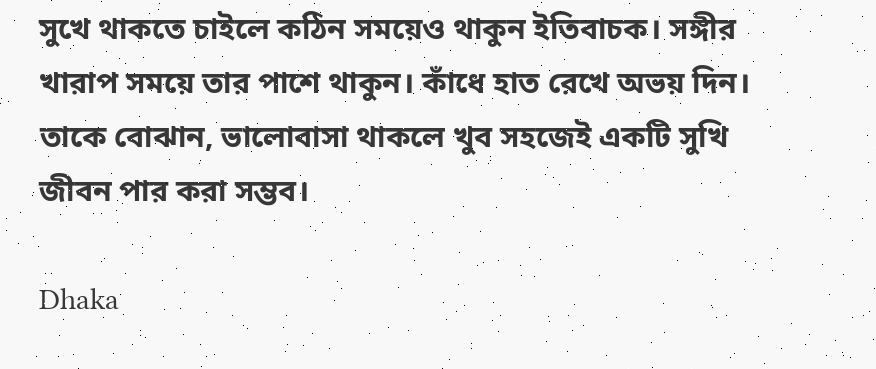সুখে থাকতে চাইলে কঠিন সময়েও থাকুন ইতিবাচক। সঙ্গীর খারাপ সময়ে তার পাশে থাকুন। কাঁধে হাত রেখে অভয় দিন। তাকে বোঝান, ভালোবাসা থাকলে খুব সহজেই একটি সুখি জীবন পার করা সম্ভব।

Dhaka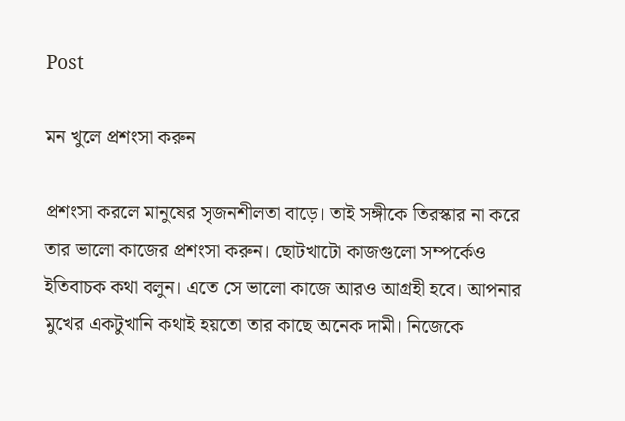Post

মন খুলে প্রশংসা করুন

প্রশংসা করলে মানুষের সৃজনশীলতা বাড়ে। তাই সঙ্গীকে তিরস্কার না করে তার ভালো কাজের প্রশংসা করুন। ছোটখাটো কাজগুলো সম্পর্কেও ইতিবাচক কথা বলুন। এতে সে ভালো কাজে আরও আগ্রহী হবে। আপনার মুখের একটুখানি কথাই হয়তো তার কাছে অনেক দামী। নিজেকে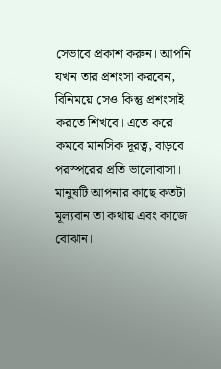সেভাবে প্রকাশ করুন। আপনি যখন তার প্রশংসা করবেন, বিনিময়ে সেও কিন্তু প্রশংসাই করতে শিখবে। এতে করে কমবে মানসিক দূরত্ব, বাড়বে পরস্পরের প্রতি ভালোবাসা। মানুষটি আপনার কাছে কতটা মূল্যবান তা কথায় এবং কাজে বোঝান।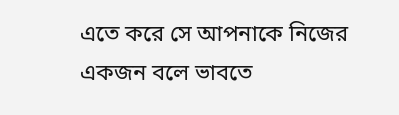এতে করে সে আপনাকে নিজের একজন বলে ভাবতে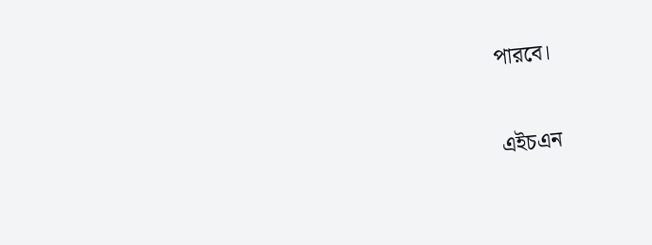পারবে।

এইচএন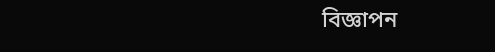বিজ্ঞাপন